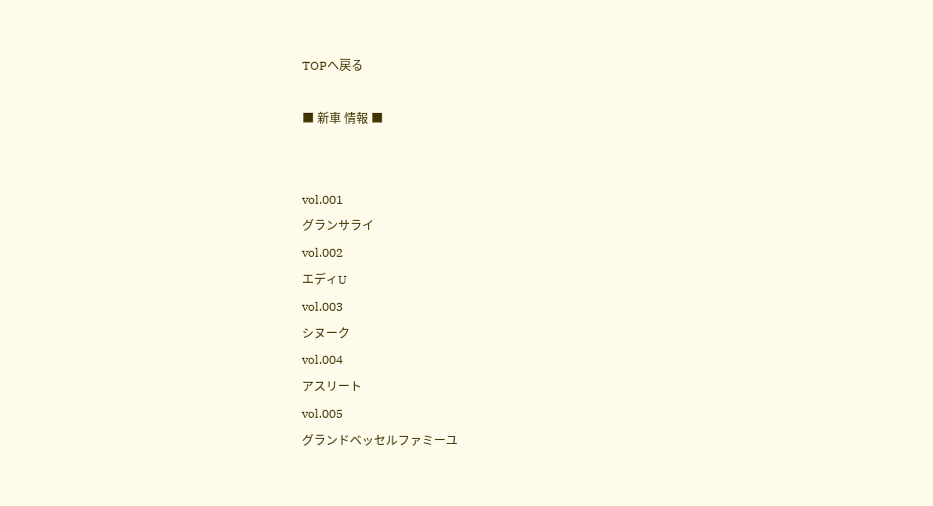TOPへ戻る

■ 新車 情報 ■


vol.001
グランサライ
vol.002
エディU
vol.003
シヌーク
vol.004
アスリート
vol.005
グランドベッセルファミーユ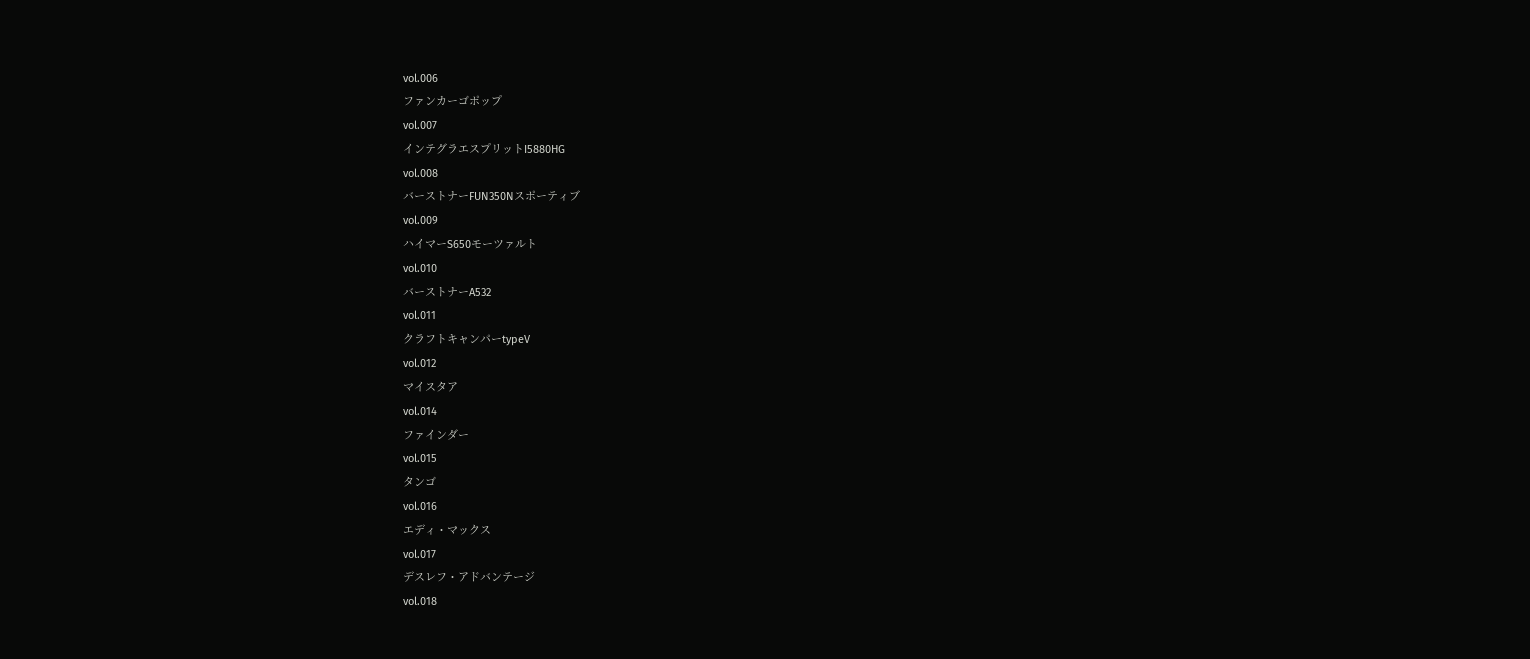vol.006
ファンカーゴポップ
vol.007
インテグラエスプリットI5880HG
vol.008
バーストナーFUN350Nスポーティブ
vol.009
ハイマーS650モーツァルト
vol.010
バーストナーA532
vol.011
クラフトキャンパーtypeV
vol.012
マイスタア
vol.014
ファインダー
vol.015
タンゴ
vol.016
エディ・マックス
vol.017
デスレフ・アドバンテージ
vol.018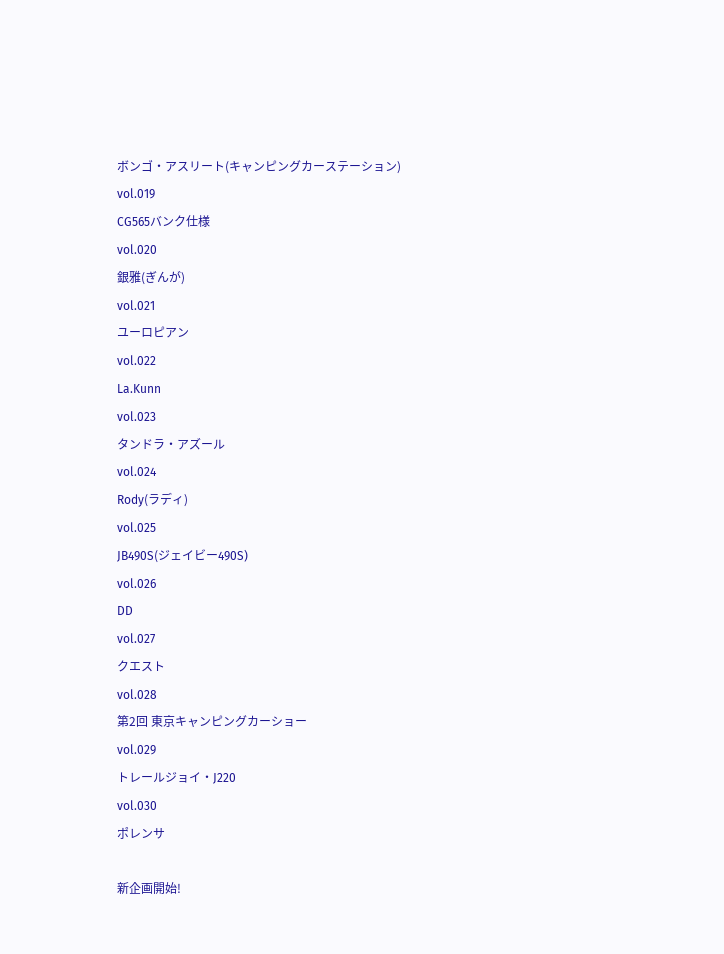ボンゴ・アスリート(キャンピングカーステーション)
vol.019
CG565バンク仕様
vol.020
銀雅(ぎんが)
vol.021
ユーロピアン
vol.022
La.Kunn
vol.023
タンドラ・アズール
vol.024
Rody(ラディ)
vol.025
JB490S(ジェイビー490S)
vol.026
DD
vol.027
クエスト
vol.028
第2回 東京キャンピングカーショー
vol.029
トレールジョイ・J220
vol.030
ポレンサ

新企画開始!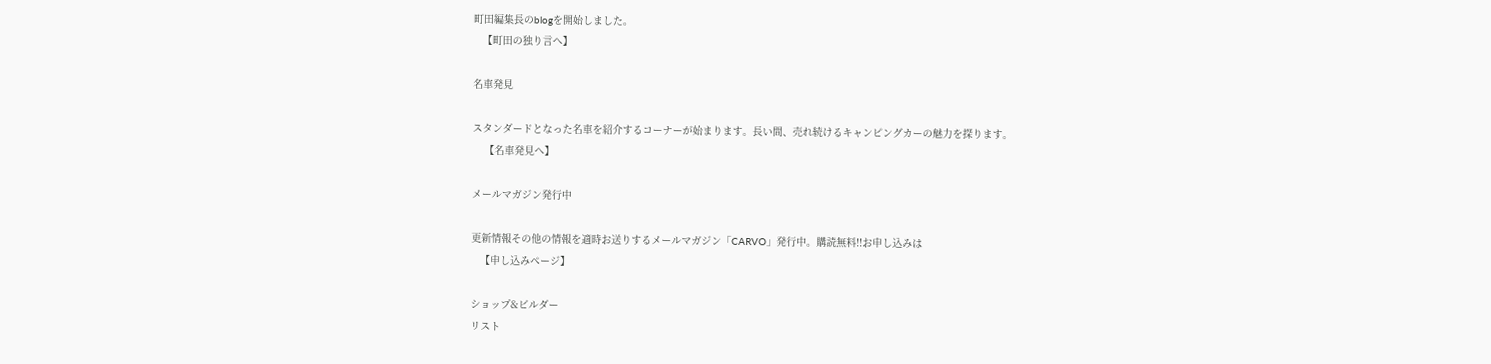町田編集長のblogを開始しました。
   【町田の独り言へ】

名車発見

スタンダードとなった名車を紹介するコーナーが始まります。長い間、売れ続けるキャンピングカーの魅力を探ります。
    【名車発見へ】

メールマガジン発行中

更新情報その他の情報を適時お送りするメールマガジン「CARVO」発行中。購読無料!!お申し込みは
   【申し込みページ】

ショップ&ビルダー
リスト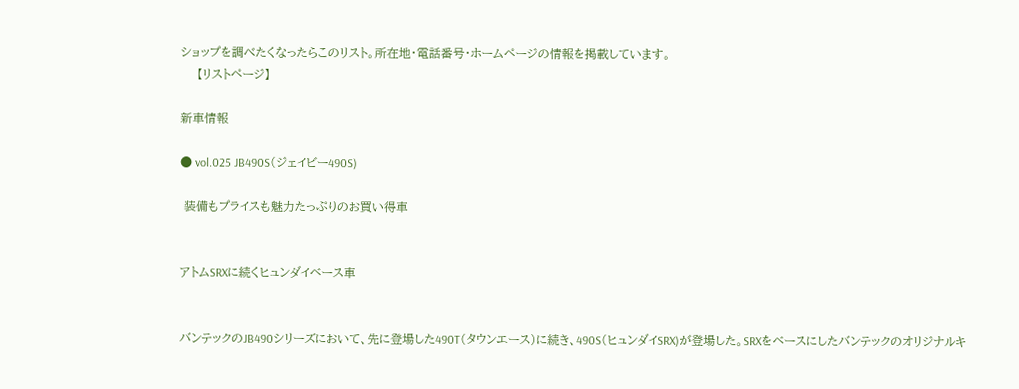ショップを調べたくなったらこのリスト。所在地・電話番号・ホームページの情報を掲載しています。
    【リストページ】

新車情報

● vol.025 JB490S(ジェイビー490S)

 装備もプライスも魅力たっぷりのお買い得車


アトムSRXに続くヒュンダイベース車


バンテックのJB490シリーズにおいて、先に登場した490T(タウンエース)に続き、490S(ヒュンダイSRX)が登場した。SRXをベースにしたバンテックのオリジナルキ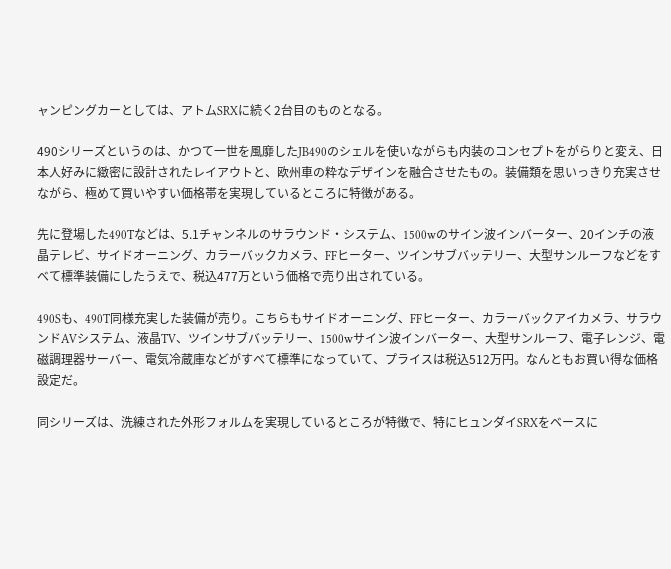ャンピングカーとしては、アトムSRXに続く2台目のものとなる。

490シリーズというのは、かつて一世を風靡したJB490のシェルを使いながらも内装のコンセプトをがらりと変え、日本人好みに緻密に設計されたレイアウトと、欧州車の粋なデザインを融合させたもの。装備類を思いっきり充実させながら、極めて買いやすい価格帯を実現しているところに特徴がある。

先に登場した490Tなどは、5.1チャンネルのサラウンド・システム、1500wのサイン波インバーター、20インチの液晶テレビ、サイドオーニング、カラーバックカメラ、FFヒーター、ツインサブバッテリー、大型サンルーフなどをすべて標準装備にしたうえで、税込477万という価格で売り出されている。

490Sも、490T同様充実した装備が売り。こちらもサイドオーニング、FFヒーター、カラーバックアイカメラ、サラウンドAVシステム、液晶TV、ツインサブバッテリー、1500wサイン波インバーター、大型サンルーフ、電子レンジ、電磁調理器サーバー、電気冷蔵庫などがすべて標準になっていて、プライスは税込512万円。なんともお買い得な価格設定だ。

同シリーズは、洗練された外形フォルムを実現しているところが特徴で、特にヒュンダイSRXをベースに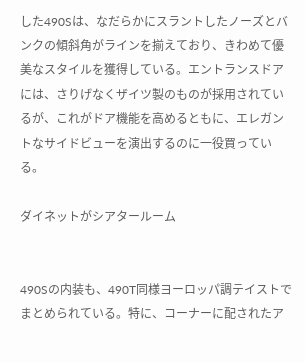した490Sは、なだらかにスラントしたノーズとバンクの傾斜角がラインを揃えており、きわめて優美なスタイルを獲得している。エントランスドアには、さりげなくザイツ製のものが採用されているが、これがドア機能を高めるともに、エレガントなサイドビューを演出するのに一役買っている。

ダイネットがシアタールーム


490Sの内装も、490T同様ヨーロッパ調テイストでまとめられている。特に、コーナーに配されたア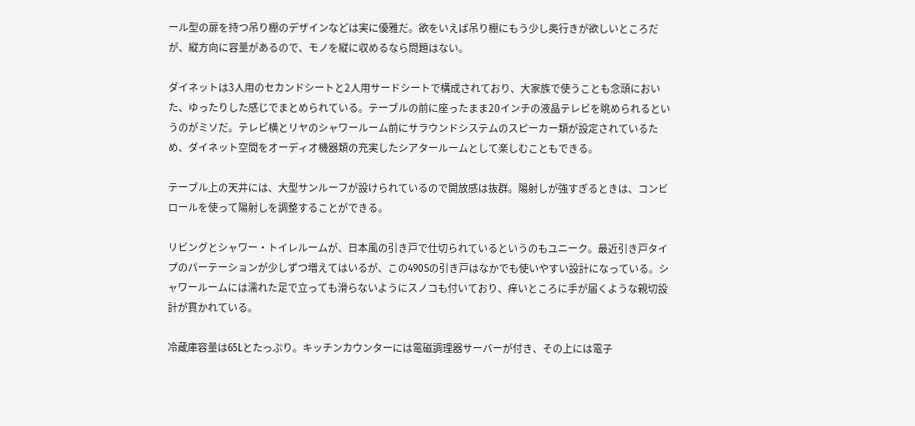ール型の扉を持つ吊り棚のデザインなどは実に優雅だ。欲をいえば吊り棚にもう少し奥行きが欲しいところだが、縦方向に容量があるので、モノを縦に収めるなら問題はない。

ダイネットは3人用のセカンドシートと2人用サードシートで構成されており、大家族で使うことも念頭においた、ゆったりした感じでまとめられている。テーブルの前に座ったまま20インチの液晶テレビを眺められるというのがミソだ。テレビ横とリヤのシャワールーム前にサラウンドシステムのスピーカー類が設定されているため、ダイネット空間をオーディオ機器類の充実したシアタールームとして楽しむこともできる。

テーブル上の天井には、大型サンルーフが設けられているので開放感は抜群。陽射しが強すぎるときは、コンビロールを使って陽射しを調整することができる。

リビングとシャワー・トイレルームが、日本風の引き戸で仕切られているというのもユニーク。最近引き戸タイプのパーテーションが少しずつ増えてはいるが、この490Sの引き戸はなかでも使いやすい設計になっている。シャワールームには濡れた足で立っても滑らないようにスノコも付いており、痒いところに手が届くような親切設計が貫かれている。

冷蔵庫容量は65Lとたっぷり。キッチンカウンターには電磁調理器サーバーが付き、その上には電子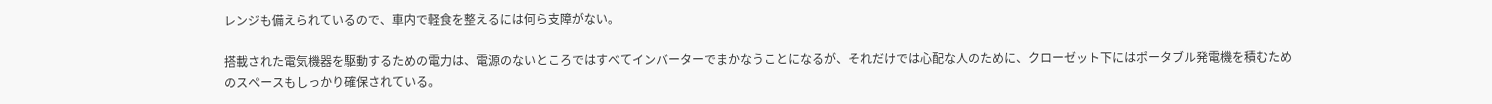レンジも備えられているので、車内で軽食を整えるには何ら支障がない。

搭載された電気機器を駆動するための電力は、電源のないところではすべてインバーターでまかなうことになるが、それだけでは心配な人のために、クローゼット下にはポータブル発電機を積むためのスペースもしっかり確保されている。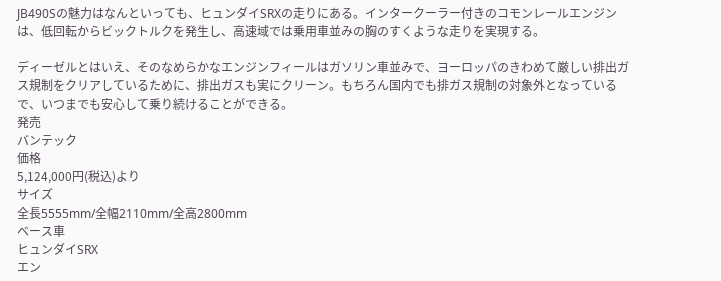JB490Sの魅力はなんといっても、ヒュンダイSRXの走りにある。インタークーラー付きのコモンレールエンジンは、低回転からビックトルクを発生し、高速域では乗用車並みの胸のすくような走りを実現する。

ディーゼルとはいえ、そのなめらかなエンジンフィールはガソリン車並みで、ヨーロッパのきわめて厳しい排出ガス規制をクリアしているために、排出ガスも実にクリーン。もちろん国内でも排ガス規制の対象外となっているで、いつまでも安心して乗り続けることができる。
発売
バンテック
価格
5,124,000円(税込)より
サイズ
全長5555mm/全幅2110mm/全高2800mm
ベース車
ヒュンダイSRX
エン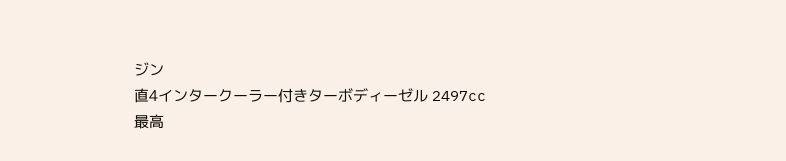ジン
直4インタークーラー付きターボディーゼル 2497cc
最高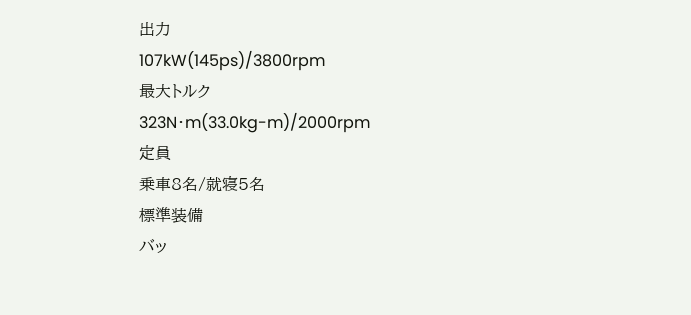出力
107kW(145ps)/3800rpm
最大トルク
323N・m(33.0kg-m)/2000rpm
定員
乗車8名/就寝5名
標準装備
バッ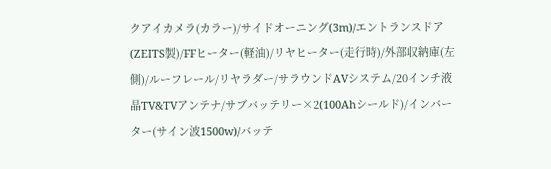クアイカメラ(カラー)/サイドオーニング(3m)/エントランスドア(ZEITS製)/FFヒーター(軽油)/リヤヒーター(走行時)/外部収納庫(左側)/ルーフレール/リヤラダー/サラウンドAVシステム/20インチ液晶TV&TVアンテナ/サブバッテリー×2(100Ahシールド)/インバーター(サイン波1500w)/バッテ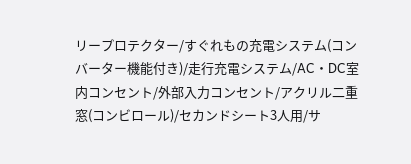リープロテクター/すぐれもの充電システム(コンバーター機能付き)/走行充電システム/AC・DC室内コンセント/外部入力コンセント/アクリル二重窓(コンビロール)/セカンドシート3人用/サ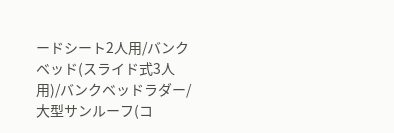ードシート2人用/バンクベッド(スライド式3人用)/バンクベッドラダー/大型サンルーフ(コ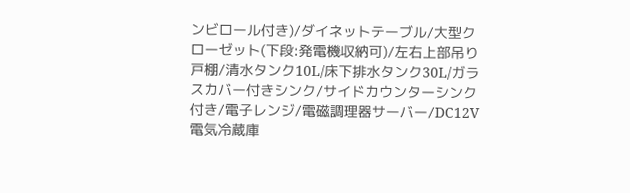ンビロール付き)/ダイネットテーブル/大型クローゼット(下段:発電機収納可)/左右上部吊り戸棚/清水タンク10L/床下排水タンク30L/ガラスカバー付きシンク/サイドカウンターシンク付き/電子レンジ/電磁調理器サーバー/DC12V電気冷蔵庫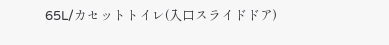65L/カセットトイレ(入口スライドドア)